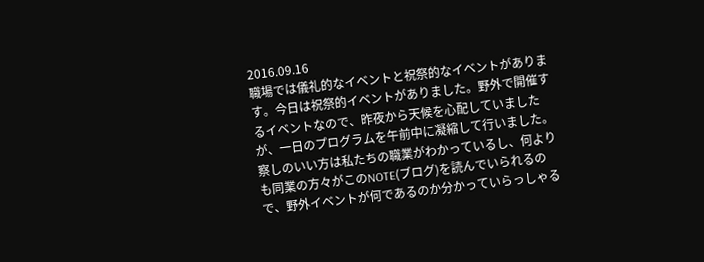2016.09.16
職場では儀礼的なイベントと祝祭的なイベントがあります。今日は祝祭的イベントがありました。野外で開催するイベントなので、昨夜から天候を心配していましたが、一日のプログラムを午前中に凝縮して行いました。察しのいい方は私たちの職業がわかっているし、何よりも同業の方々がこのNOTE(ブログ)を読んでいられるので、野外イベントが何であるのか分かっていらっしゃる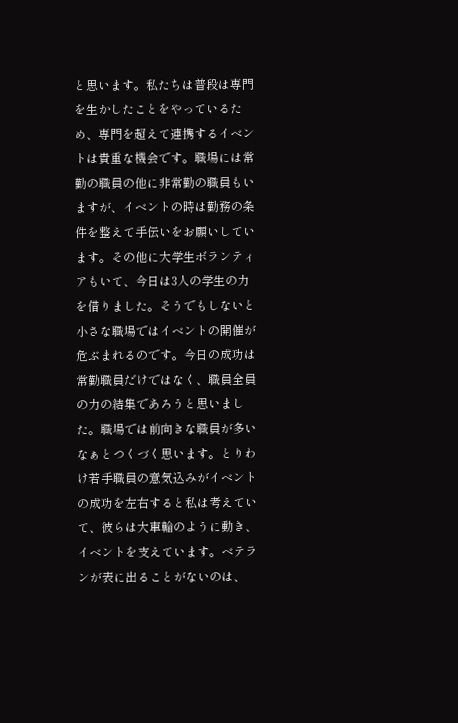と思います。私たちは普段は専門を生かしたことをやっているため、専門を超えて連携するイベントは貴重な機会です。職場には常勤の職員の他に非常勤の職員もいますが、イベントの時は勤務の条件を整えて手伝いをお願いしています。その他に大学生ボランティアもいて、今日は3人の学生の力を借りました。そうでもしないと小さな職場ではイベントの開催が危ぶまれるのです。今日の成功は常勤職員だけではなく、職員全員の力の結集であろうと思いました。職場では前向きな職員が多いなぁとつくづく思います。とりわけ若手職員の意気込みがイベントの成功を左右すると私は考えていて、彼らは大車輪のように動き、イベントを支えています。ベテランが表に出ることがないのは、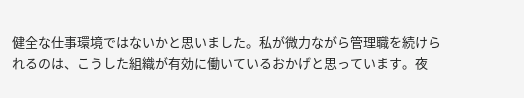健全な仕事環境ではないかと思いました。私が微力ながら管理職を続けられるのは、こうした組織が有効に働いているおかげと思っています。夜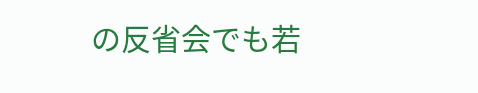の反省会でも若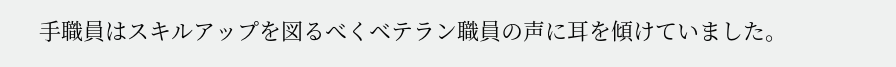手職員はスキルアップを図るべくベテラン職員の声に耳を傾けていました。